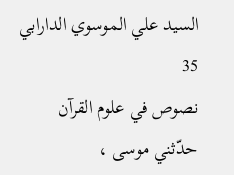السيد علي الموسوي الدارابي
35
نصوص في علوم القرآن
حدّثني موسى ،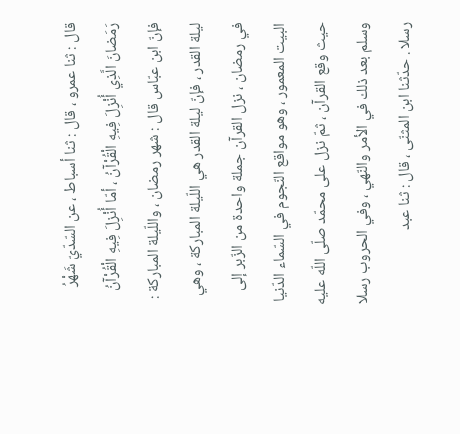قال : ثنا عمرو ، قال : ثنا أسباط ، عن السّدّيّ شَهْرُ رَمَضانَ الَّذِي أُنْزِلَ فِيهِ الْقُرْآنُ ، أمّا أُنْزِلَ فِيهِ الْقُرْآنُ فإنّ ابن عبّاس قال : شهر رمضان ، واللّيلة المباركة : ليلة القدر ، فإنّ ليلة القدر هي اللّيلة المباركة ، وهي في رمضان ، نزل القرآن جملة واحدة من الزّبر إلى البيت المعمور ، وهو مواقع النّجوم في السّماء الدّنيا حيث وقع القرآن ، ثمّ نزل على محمّد صلّى اللّه عليه وسلم بعد ذلك في الأمر والنّهي ، وفي الحروب رسلا رسلا . حدّثنا ابن المثنّى ، قال : ثنا عبد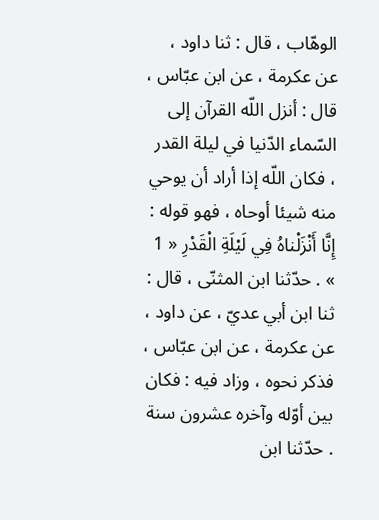الوهّاب ، قال : ثنا داود ، عن عكرمة ، عن ابن عبّاس ، قال : أنزل اللّه القرآن إلى السّماء الدّنيا في ليلة القدر ، فكان اللّه إذا أراد أن يوحي منه شيئا أوحاه ، فهو قوله : إِنَّا أَنْزَلْناهُ فِي لَيْلَةِ الْقَدْرِ « 1 » . حدّثنا ابن المثنّى ، قال : ثنا ابن أبي عديّ ، عن داود ، عن عكرمة ، عن ابن عبّاس ، فذكر نحوه ، وزاد فيه : فكان بين أوّله وآخره عشرون سنة . حدّثنا ابن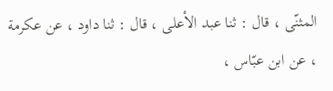المثنّى ، قال : ثنا عبد الأعلى ، قال : ثنا داود ، عن عكرمة ، عن ابن عبّاس ،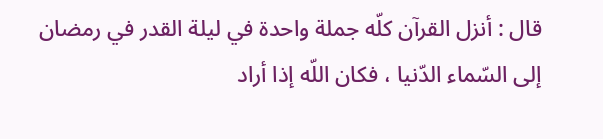قال : أنزل القرآن كلّه جملة واحدة في ليلة القدر في رمضان إلى السّماء الدّنيا ، فكان اللّه إذا أراد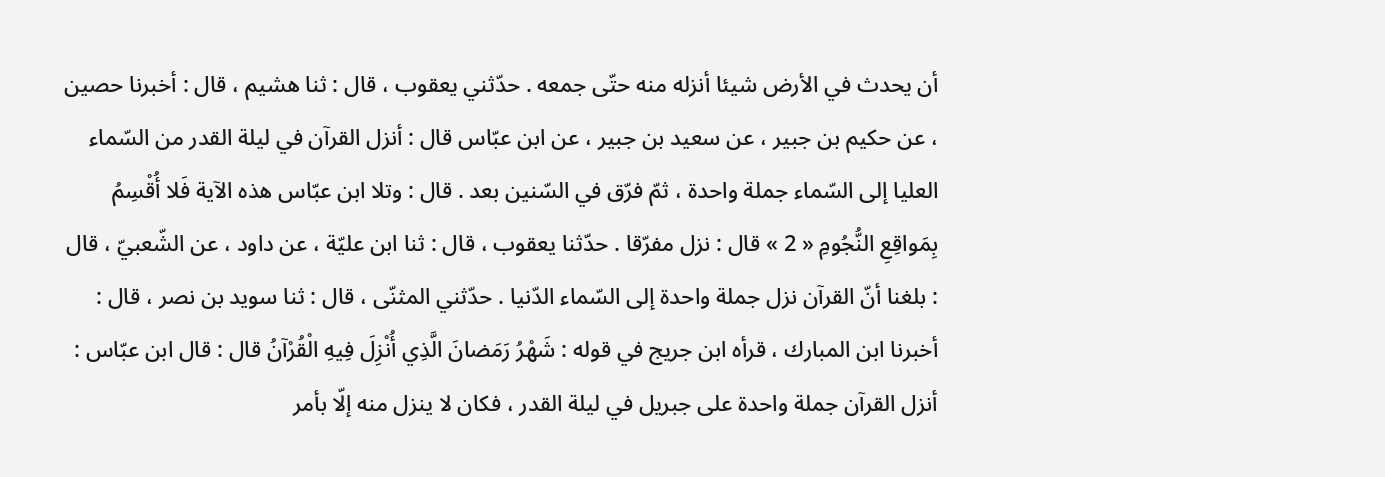أن يحدث في الأرض شيئا أنزله منه حتّى جمعه . حدّثني يعقوب ، قال : ثنا هشيم ، قال : أخبرنا حصين ، عن حكيم بن جبير ، عن سعيد بن جبير ، عن ابن عبّاس قال : أنزل القرآن في ليلة القدر من السّماء العليا إلى السّماء جملة واحدة ، ثمّ فرّق في السّنين بعد . قال : وتلا ابن عبّاس هذه الآية فَلا أُقْسِمُ بِمَواقِعِ النُّجُومِ « 2 » قال : نزل مفرّقا . حدّثنا يعقوب ، قال : ثنا ابن عليّة ، عن داود ، عن الشّعبيّ ، قال : بلغنا أنّ القرآن نزل جملة واحدة إلى السّماء الدّنيا . حدّثني المثنّى ، قال : ثنا سويد بن نصر ، قال : أخبرنا ابن المبارك ، قرأه ابن جريج في قوله : شَهْرُ رَمَضانَ الَّذِي أُنْزِلَ فِيهِ الْقُرْآنُ قال : قال ابن عبّاس : أنزل القرآن جملة واحدة على جبريل في ليلة القدر ، فكان لا ينزل منه إلّا بأمر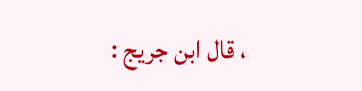، قال ابن جريج :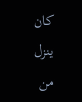كان ينزل من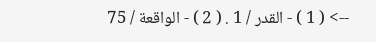--> ( 1 ) - القدر / 1 . ( 2 ) - الواقعة / 75